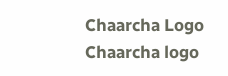Chaarcha Logo
Chaarcha logo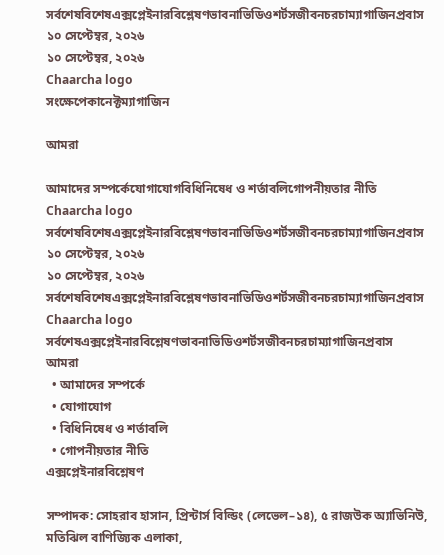সর্বশেষবিশেষএক্সপ্লেইনারবিশ্লেষণভাবনাভিডিওশর্টসজীবনচরচাম্যাগাজিনপ্রবাস
১০ সেপ্টেম্বর, ২০২৬
১০ সেপ্টেম্বর, ২০২৬
Chaarcha logo
সংক্ষেপেকানেক্টম্যাগাজিন

আমরা

আমাদের সম্পর্কেযোগাযোগবিধিনিষেধ ও শর্তাবলিগোপনীয়তার নীতি
Chaarcha logo
সর্বশেষবিশেষএক্সপ্লেইনারবিশ্লেষণভাবনাভিডিওশর্টসজীবনচরচাম্যাগাজিনপ্রবাস
১০ সেপ্টেম্বর, ২০২৬
১০ সেপ্টেম্বর, ২০২৬
সর্বশেষবিশেষএক্সপ্লেইনারবিশ্লেষণভাবনাভিডিওশর্টসজীবনচরচাম্যাগাজিনপ্রবাস
Chaarcha logo
সর্বশেষএক্সপ্লেইনারবিশ্লেষণভাবনাভিডিওশর্টসজীবনচরচাম্যাগাজিনপ্রবাস
আমরা
  • আমাদের সম্পর্কে
  • যোগাযোগ
  • বিধিনিষেধ ও শর্তাবলি
  • গোপনীয়তার নীতি
এক্সপ্লেইনারবিশ্লেষণ

সম্পাদক: সোহরাব হাসান, প্রিন্টার্স বিল্ডিং (লেভেল–১৪), ৫ রাজউক অ্যাভিনিউ, মতিঝিল বাণিজ্যিক এলাকা,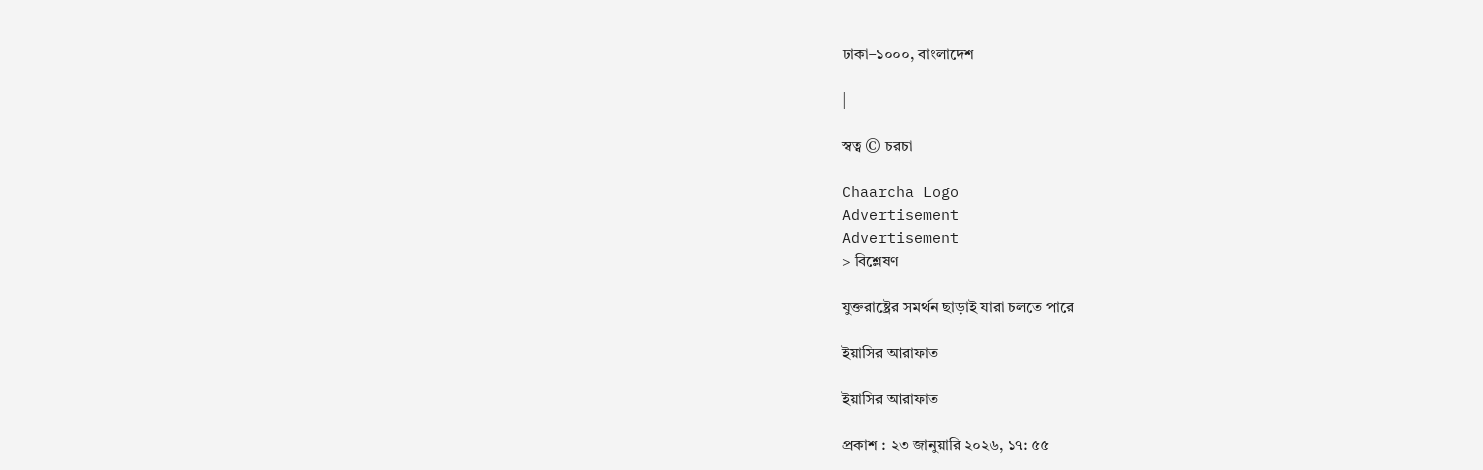ঢাকা–১০০০, বাংলাদেশ

|

স্বত্ব © চরচা

Chaarcha Logo
Advertisement
Advertisement
> বিশ্লেষণ

যুক্তরাষ্ট্রের সমর্থন ছাড়াই যারা চলতে পারে

ইয়াসির আরাফাত

ইয়াসির আরাফাত

প্রকাশ : ২৩ জানুয়ারি ২০২৬, ১৭: ৫৫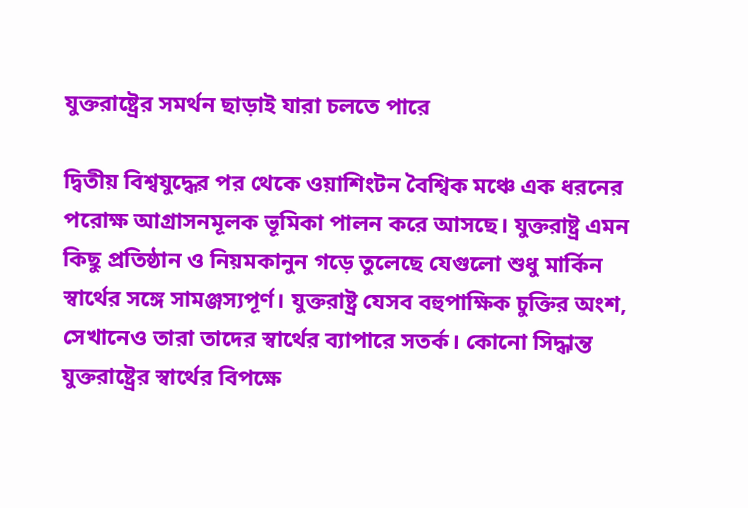যুক্তরাষ্ট্রের সমর্থন ছাড়াই যারা চলতে পারে

দ্বিতীয় বিশ্বযুদ্ধের পর থেকে ওয়াশিংটন বৈশ্বিক মঞ্চে এক ধরনের পরোক্ষ আগ্রাসনমূলক ভূমিকা পালন করে আসছে। যুক্তরাষ্ট্র এমন কিছু প্রতিষ্ঠান ও নিয়মকানুন গড়ে তুলেছে যেগুলো শুধু মার্কিন স্বার্থের সঙ্গে সামঞ্জস্যপূর্ণ। যুক্তরাষ্ট্র যেসব বহুপাক্ষিক চুক্তির অংশ, সেখানেও তারা তাদের স্বার্থের ব্যাপারে সতর্ক। কোনো সিদ্ধান্ত যুক্তরাষ্ট্রের স্বার্থের বিপক্ষে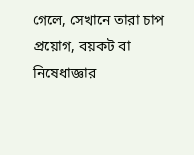গেলে, সেখানে তারা চাপ প্রয়োগ, বয়কট বা নিষেধাজ্ঞার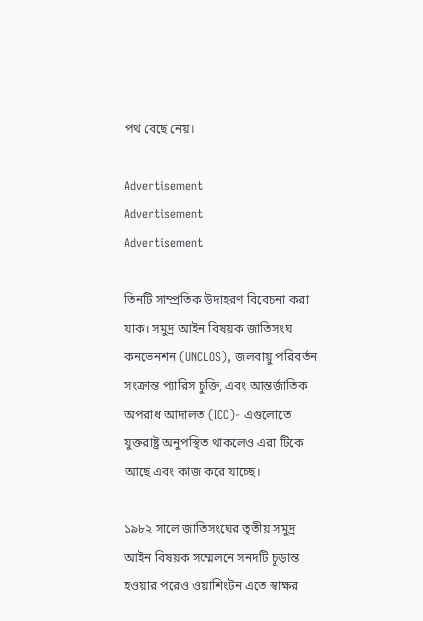পথ বেছে নেয়।

Advertisement
Advertisement
Advertisement

তিনটি সাম্প্রতিক উদাহরণ বিবেচনা করা যাক। সমুদ্র আইন বিষয়ক জাতিসংঘ কনভেনশন (UNCLOS), জলবায়ু পরিবর্তন সংক্রান্ত প্যারিস চুক্তি, এবং আন্তর্জাতিক অপরাধ আদালত (ICC)- এগুলোতে যুক্তরাষ্ট্র অনুপস্থিত থাকলেও এরা টিকে আছে এবং কাজ করে যাচ্ছে।

১৯৮২ সালে জাতিসংঘের তৃতীয় সমুদ্র আইন বিষয়ক সম্মেলনে সনদটি চূড়ান্ত হওয়ার পরেও ওয়াশিংটন এতে স্বাক্ষর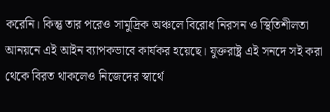করেনি। কিন্তু তার পরেও সামুদ্রিক অঞ্চলে বিরোধ নিরসন ও স্থিতিশীলতা আনয়নে এই আইন ব্যাপকভাবে কার্যকর হয়েছে। যুক্তরাষ্ট্র এই সনদে সই করা থেকে বিরত থাকলেও নিজেদের স্বার্থে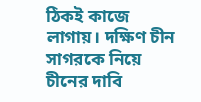ঠিকই কাজে লাগায়। দক্ষিণ চীন সাগরকে নিয়ে চীনের দাবি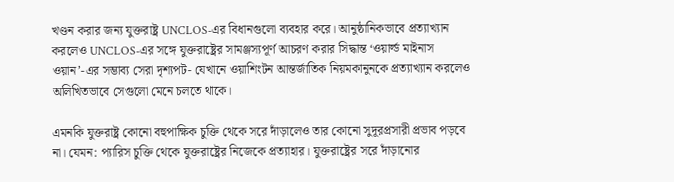খণ্ডন করার জন্য যুক্তরাষ্ট্র UNCLOS-এর বিধানগুলো ব্যবহার করে। আনুষ্ঠানিকভাবে প্রত্যাখ্যান করলেও UNCLOS-এর সঙ্গে যুক্তরাষ্ট্রের সামঞ্জস্যপূর্ণ আচরণ করার সিদ্ধান্ত ‘ওয়ার্ল্ড মাইনাস ওয়ান’-এর সম্ভাব্য সেরা দৃশ্যপট- যেখানে ওয়াশিংটন আন্তর্জাতিক নিয়মকানুনকে প্রত্যাখ্যান করলেও অলিখিতভাবে সেগুলো মেনে চলতে থাকে।

এমনকি যুক্তরাষ্ট্র কোনো বহুপাক্ষিক চুক্তি থেকে সরে দাঁড়ালেও তার কোনো সুদূরপ্রসারী প্রভাব পড়বে না। যেমন: প্যারিস চুক্তি থেকে যুক্তরাষ্ট্রের নিজেকে প্রত্যাহার। যুক্তরাষ্ট্রের সরে দাঁড়ানোর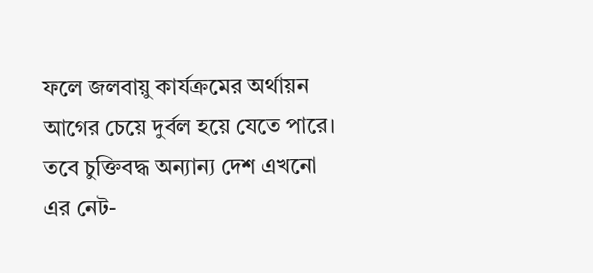ফলে জলবায়ু কার্যক্রমের অর্থায়ন আগের চেয়ে দুর্বল হয়ে যেতে পারে। তবে চুক্তিবদ্ধ অন্যান্য দেশ এখনো এর নেট-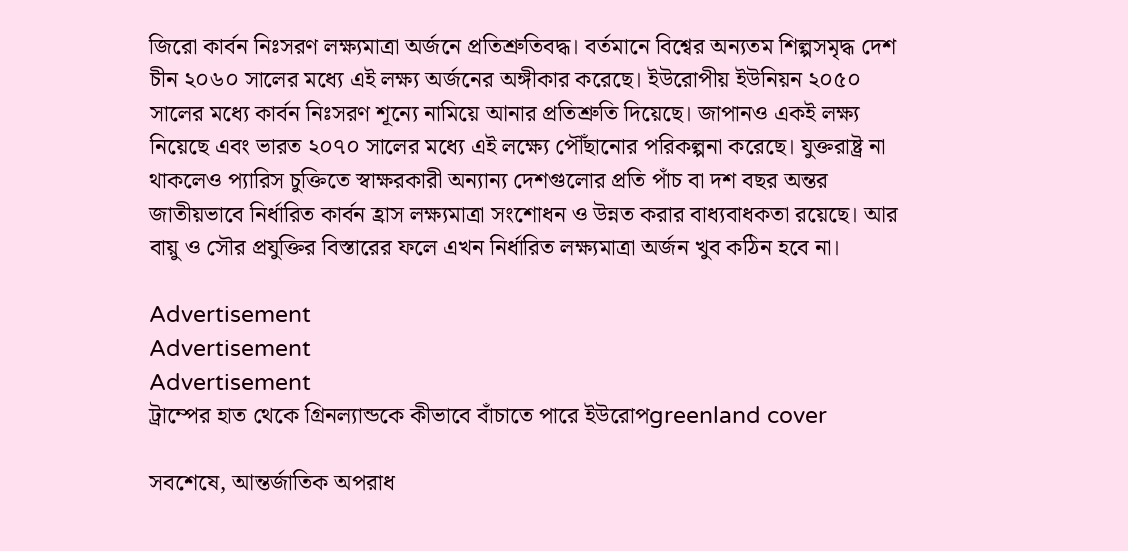জিরো কার্বন নিঃসরণ লক্ষ্যমাত্রা অর্জনে প্রতিশ্রুতিবদ্ধ। বর্তমানে বিশ্বের অন্যতম শিল্পসমৃদ্ধ দেশ চীন ২০৬০ সালের মধ্যে এই লক্ষ্য অর্জনের অঙ্গীকার করেছে। ইউরোপীয় ইউনিয়ন ২০৫০ সালের মধ্যে কার্বন নিঃসরণ শূন্যে নামিয়ে আনার প্রতিশ্রুতি দিয়েছে। জাপানও একই লক্ষ্য নিয়েছে এবং ভারত ২০৭০ সালের মধ্যে এই লক্ষ্যে পৌঁছানোর পরিকল্পনা করেছে। যুক্তরাষ্ট্র না থাকলেও প্যারিস চুক্তিতে স্বাক্ষরকারী অন্যান্য দেশগুলোর প্রতি পাঁচ বা দশ বছর অন্তর জাতীয়ভাবে নির্ধারিত কার্বন হ্রাস লক্ষ্যমাত্রা সংশোধন ও উন্নত করার বাধ্যবাধকতা রয়েছে। আর বায়ু ও সৌর প্রযুক্তির বিস্তারের ফলে এখন নির্ধারিত লক্ষ্যমাত্রা অর্জন খুব কঠিন হবে না।

Advertisement
Advertisement
Advertisement
ট্রাম্পের হাত থেকে গ্রিনল্যান্ডকে কীভাবে বাঁচাতে পারে ইউরোপgreenland cover

সবশেষে, আন্তর্জাতিক অপরাধ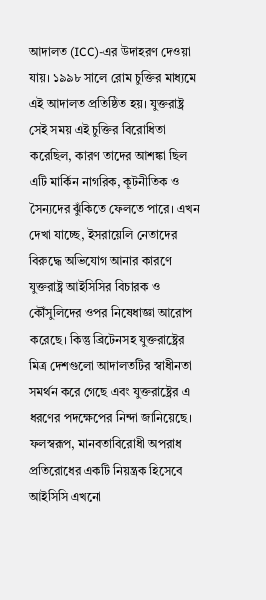আদালত (ICC)-এর উদাহরণ দেওয়া যায়। ১৯৯৮ সালে রোম চুক্তির মাধ্যমে এই আদালত প্রতিষ্ঠিত হয়। যুক্তরাষ্ট্র সেই সময় এই চুক্তির বিরোধিতা করেছিল, কারণ তাদের আশঙ্কা ছিল এটি মার্কিন নাগরিক, কূটনীতিক ও সৈন্যদের ঝুঁকিতে ফেলতে পারে। এখন দেখা যাচ্ছে, ইসরায়েলি নেতাদের বিরুদ্ধে অভিযোগ আনার কারণে যুক্তরাষ্ট্র আইসিসির বিচারক ও কৌঁসুলিদের ওপর নিষেধাজ্ঞা আরোপ করেছে। কিন্তু ব্রিটেনসহ যুক্তরাষ্ট্রের মিত্র দেশগুলো আদালতটির স্বাধীনতা সমর্থন করে গেছে এবং যুক্তরাষ্ট্রের এ ধরণের পদক্ষেপের নিন্দা জানিয়েছে। ফলস্বরূপ, মানবতাবিরোধী অপরাধ প্রতিরোধের একটি নিয়ন্ত্রক হিসেবে আইসিসি এখনো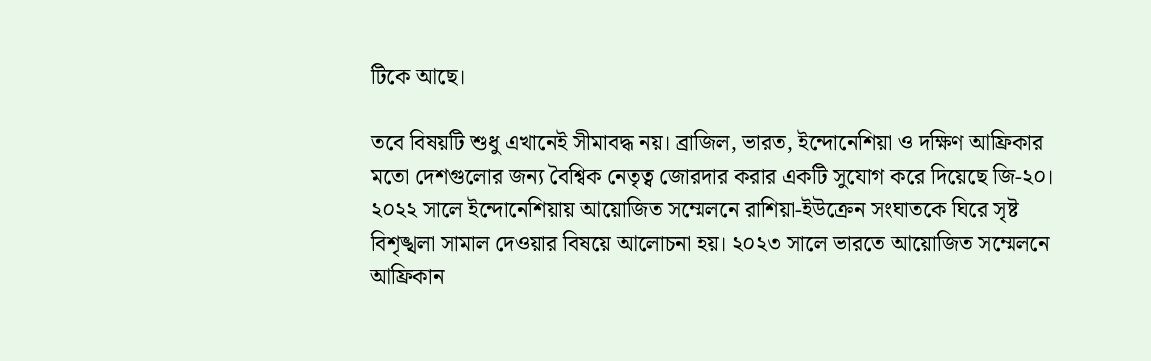টিকে আছে।

তবে বিষয়টি শুধু এখানেই সীমাবদ্ধ নয়। ব্রাজিল, ভারত, ইন্দোনেশিয়া ও দক্ষিণ আফ্রিকার মতো দেশগুলোর জন্য বৈশ্বিক নেতৃত্ব জোরদার করার একটি সুযোগ করে দিয়েছে জি-২০। ২০২২ সালে ইন্দোনেশিয়ায় আয়োজিত সম্মেলনে রাশিয়া-ইউক্রেন সংঘাতকে ঘিরে সৃষ্ট বিশৃঙ্খলা সামাল দেওয়ার বিষয়ে আলোচনা হয়। ২০২৩ সালে ভারতে আয়োজিত সম্মেলনে আফ্রিকান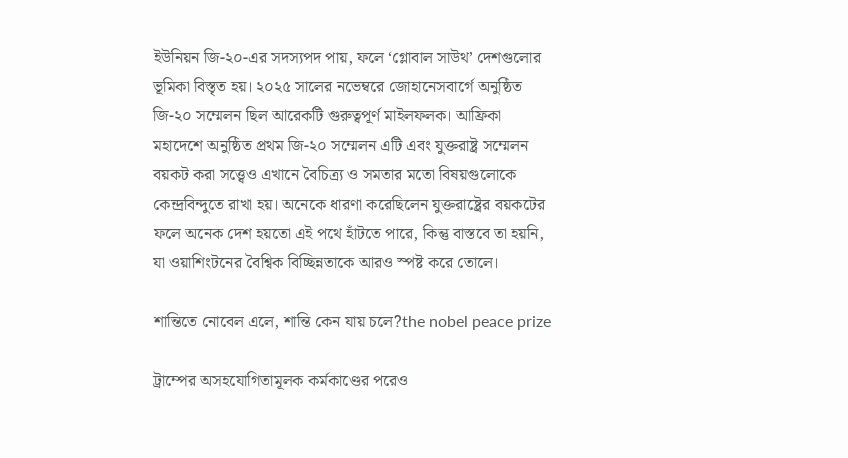ইউনিয়ন জি-২০-এর সদস্যপদ পায়, ফলে ‘গ্লোবাল সাউথ’ দেশগুলোর ভূমিকা বিস্তৃত হয়। ২০২৫ সালের নভেম্বরে জোহানেসবার্গে অনুষ্ঠিত জি-২০ সম্মেলন ছিল আরেকটি গুরুত্বপূর্ণ মাইলফলক। আফ্রিকা মহাদেশে অনুষ্ঠিত প্রথম জি-২০ সম্মেলন এটি এবং যুক্তরাষ্ট্র সম্মেলন বয়কট করা সত্ত্বেও এখানে বৈচিত্র্য ও সমতার মতো বিষয়গুলোকে কেন্দ্রবিন্দুতে রাখা হয়। অনেকে ধারণা করেছিলেন যুক্তরাষ্ট্রের বয়কটের ফলে অনেক দেশ হয়তো এই পথে হাঁটতে পারে, কিন্তু বাস্তবে তা হয়নি, যা ওয়াশিংটনের বৈশ্বিক বিচ্ছিন্নতাকে আরও স্পষ্ট করে তোলে।

শান্তিতে নোবেল এলে, শান্তি কেন যায় চলে?the nobel peace prize

ট্রাম্পের অসহযোগিতামূলক কর্মকাণ্ডের পরেও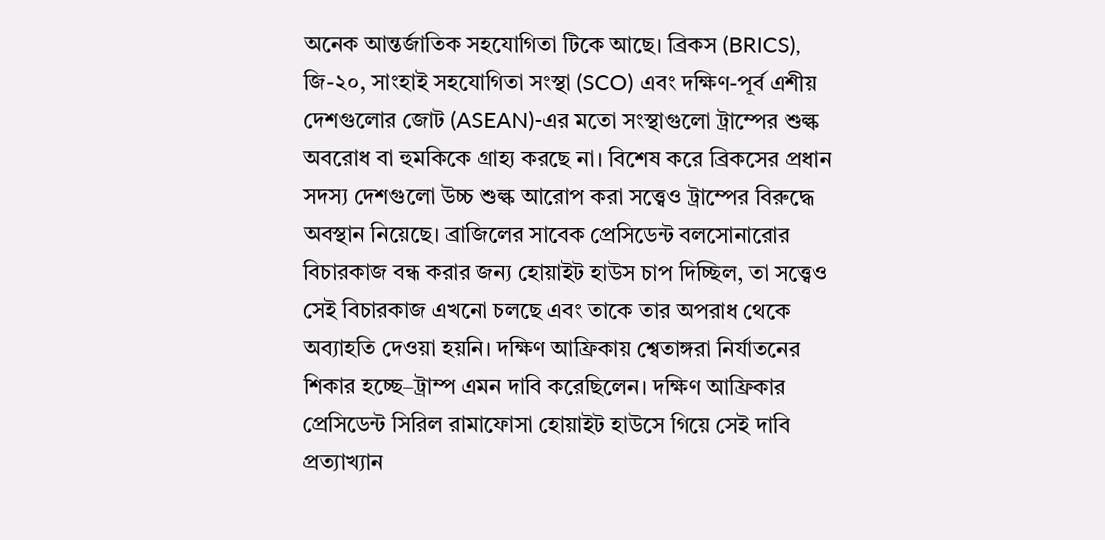অনেক আন্তর্জাতিক সহযোগিতা টিকে আছে। ব্রিকস (BRICS), জি-২০, সাংহাই সহযোগিতা সংস্থা (SCO) এবং দক্ষিণ-পূর্ব এশীয় দেশগুলোর জোট (ASEAN)-এর মতো সংস্থাগুলো ট্রাম্পের শুল্ক অবরোধ বা হুমকিকে গ্রাহ্য করছে না। বিশেষ করে ব্রিকসের প্রধান সদস্য দেশগুলো উচ্চ শুল্ক আরোপ করা সত্ত্বেও ট্রাম্পের বিরুদ্ধে অবস্থান নিয়েছে। ব্রাজিলের সাবেক প্রেসিডেন্ট বলসোনারোর বিচারকাজ বন্ধ করার জন্য হোয়াইট হাউস চাপ দিচ্ছিল, তা সত্ত্বেও সেই বিচারকাজ এখনো চলছে এবং তাকে তার অপরাধ থেকে অব্যাহতি দেওয়া হয়নি। দক্ষিণ আফ্রিকায় শ্বেতাঙ্গরা নির্যাতনের শিকার হচ্ছে–ট্রাম্প এমন দাবি করেছিলেন। দক্ষিণ আফ্রিকার প্রেসিডেন্ট সিরিল রামাফোসা হোয়াইট হাউসে গিয়ে সেই দাবি প্রত্যাখ্যান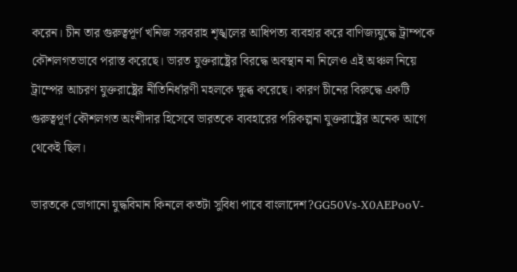করেন। চীন তার গুরুত্বপূর্ণ খনিজ সরবরাহ শৃঙ্খলের আধিপত্য ব্যবহার করে বাণিজ্যযুদ্ধে ট্রাম্পকে কৌশলগতভাবে পরাস্ত করেছে। ভারত যুক্তরাষ্ট্রের বিরদ্ধে অবস্থান না নিলেও এই অঞ্চল নিয়ে ট্রাম্পের আচরণ যুক্তরাষ্ট্রের নীতিনির্ধারণী মহলকে ক্ষুব্ধ করেছে। কারণ চীনের বিরুদ্ধে একটি গুরুত্বপূর্ণ কৌশলগত অংশীদার হিসেবে ভারতকে ব্যবহারের পরিকল্পনা যুক্তরাষ্ট্রের অনেক আগে থেকেই ছিল।

ভারতকে ভোগানো যুদ্ধবিমান কিনলে কতটা সুবিধা পাবে বাংলাদেশ?GG50Vs-X0AEPooV-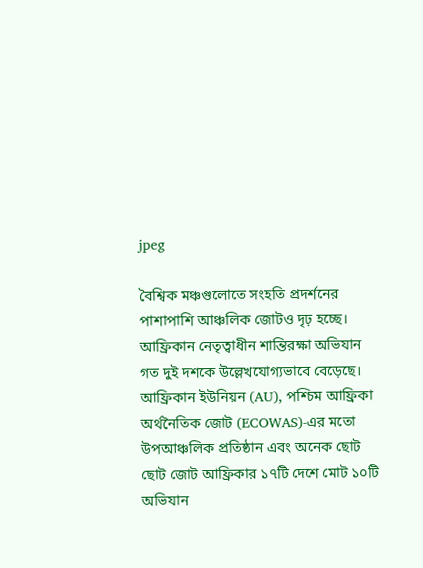jpeg

বৈশ্বিক মঞ্চগুলোতে সংহতি প্রদর্শনের পাশাপাশি আঞ্চলিক জোটও দৃঢ় হচ্ছে। আফ্রিকান নেতৃত্বাধীন শান্তিরক্ষা অভিযান গত দুই দশকে উল্লেখযোগ্যভাবে বেড়েছে। আফ্রিকান ইউনিয়ন (AU), পশ্চিম আফ্রিকা অর্থনৈতিক জোট (ECOWAS)-এর মতো উপআঞ্চলিক প্রতিষ্ঠান এবং অনেক ছোট ছোট জোট আফ্রিকার ১৭টি দেশে মোট ১০টি অভিযান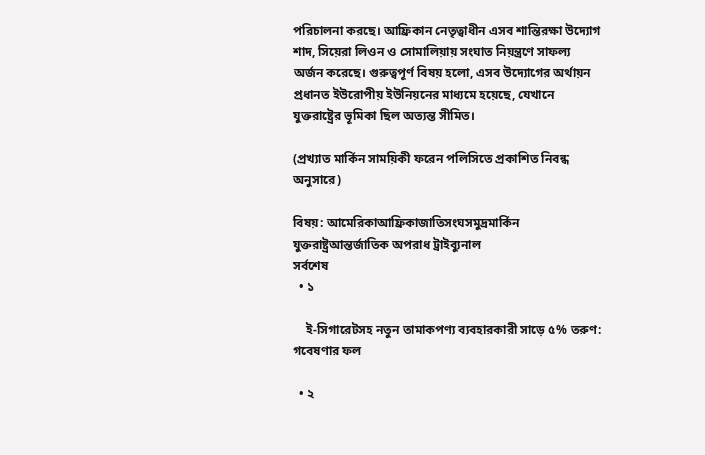পরিচালনা করছে। আফ্রিকান নেতৃত্বাধীন এসব শান্তিরক্ষা উদ্যোগ শাদ, সিয়েরা লিওন ও সোমালিয়ায় সংঘাত নিয়ন্ত্রণে সাফল্য অর্জন করেছে। গুরুত্বপূর্ণ বিষয় হলো, এসব উদ্যোগের অর্থায়ন প্রধানত ইউরোপীয় ইউনিয়নের মাধ্যমে হয়েছে, যেখানে যুক্তরাষ্ট্রের ভূমিকা ছিল অত্যন্ত সীমিত।

(প্রখ্যাত মার্কিন সাময়িকী ফরেন পলিসিতে প্রকাশিত নিবন্ধ অনুসারে)

বিষয়: আমেরিকাআফ্রিকাজাতিসংঘসমুদ্রমার্কিন যুক্তরাষ্ট্রআন্তর্জাতিক অপরাধ ট্রাইব্যুনাল
সর্বশেষ
  • ১

    ই-সিগারেটসহ নতুন তামাকপণ্য ব্যবহারকারী সাড়ে ৫% তরুণ: গবেষণার ফল

  • ২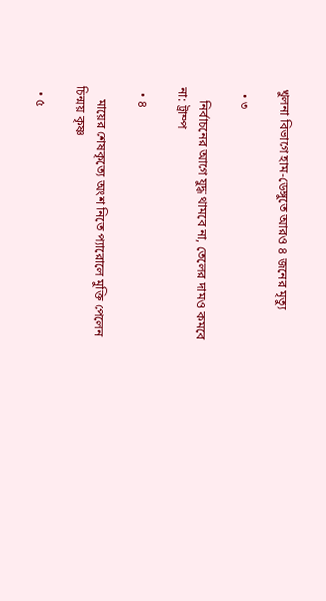খুলনা বিভাগে হাম-ডেঙ্গুতে আরও ৪ জনের মৃত্যু

  • ৩

    নির্বাচনের আগে যুদ্ধ থামবে না, তেলের দামও কমবে না: ট্রাম্প

  • ৪

    মায়ের শেষকৃত্যে অংশ নিতে প্যারোলে মুক্তি পেলেন চিন্ময় কৃষ্ণ

  • ৫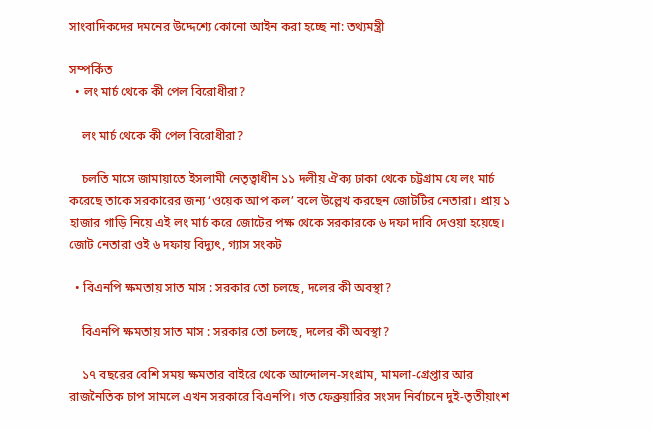সাংবাদিকদের দমনের উদ্দেশ্যে কোনো আইন করা হচ্ছে না: তথ্যমন্ত্রী

সম্পর্কিত
  • লং মার্চ থেকে কী পেল বিরোধীরা?

    লং মার্চ থেকে কী পেল বিরোধীরা?

    চলতি মাসে জামায়াতে ইসলামী নেতৃত্বাধীন ১১ দলীয় ঐক্য ঢাকা থেকে চট্টগ্রাম যে লং মার্চ করেছে তাকে সরকারের জন্য ‘ওয়েক আপ কল’ বলে উল্লেখ করছেন জোটটির নেতারা। প্রায় ১ হাজার গাড়ি নিয়ে এই লং মার্চ করে জোটের পক্ষ থেকে সরকারকে ৬ দফা দাবি দেওয়া হয়েছে। জোট নেতারা ওই ৬ দফায় বিদ্যুৎ, গ্যাস সংকট

  • বিএনপি ক্ষমতায় সাত মাস : সরকার তো চলছে, দলের কী অবস্থা?

    বিএনপি ক্ষমতায় সাত মাস : সরকার তো চলছে, দলের কী অবস্থা?

    ১৭ বছরের বেশি সময় ক্ষমতার বাইরে থেকে আন্দোলন-সংগ্রাম, মামলা-গ্রেপ্তার আর রাজনৈতিক চাপ সামলে এখন সরকারে বিএনপি। গত ফেব্রুয়ারির সংসদ নির্বাচনে দুই-তৃতীয়াংশ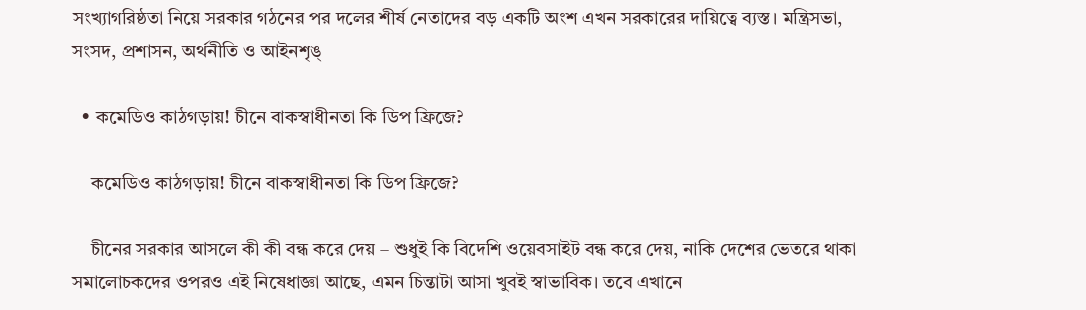সংখ্যাগরিষ্ঠতা নিয়ে সরকার গঠনের পর দলের শীর্ষ নেতাদের বড় একটি অংশ এখন সরকারের দায়িত্বে ব্যস্ত। মন্ত্রিসভা, সংসদ, প্রশাসন, অর্থনীতি ও আইনশৃঙ্

  • কমেডিও কাঠগড়ায়! চীনে বাকস্বাধীনতা কি ডিপ ফ্রিজে?

    কমেডিও কাঠগড়ায়! চীনে বাকস্বাধীনতা কি ডিপ ফ্রিজে?

    চীনের সরকার আসলে কী কী বন্ধ করে দেয় – শুধুই কি বিদেশি ওয়েবসাইট বন্ধ করে দেয়, নাকি দেশের ভেতরে থাকা সমালোচকদের ওপরও এই নিষেধাজ্ঞা আছে, এমন চিন্তাটা আসা খুবই স্বাভাবিক। তবে এখানে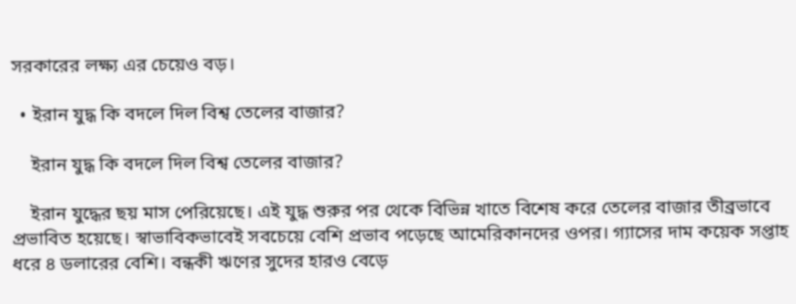সরকারের লক্ষ্য এর চেয়েও বড়।

  • ইরান যুদ্ধ কি বদলে দিল বিশ্ব তেলের বাজার?

    ইরান যুদ্ধ কি বদলে দিল বিশ্ব তেলের বাজার?

    ইরান যুদ্ধের ছয় মাস পেরিয়েছে। এই যুদ্ধ শুরুর পর থেকে বিভিন্ন খাতে বিশেষ করে তেলের বাজার তীব্রভাবে প্রভাবিত হয়েছে। স্বাভাবিকভাবেই সবচেয়ে বেশি প্রভাব পড়েছে আমেরিকানদের ওপর। গ্যাসের দাম কয়েক সপ্তাহ ধরে ৪ ডলারের বেশি। বন্ধকী ঋণের সুদের হারও বেড়ে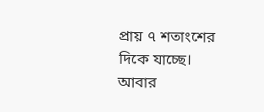প্রায় ৭ শতাংশের দিকে যাচ্ছে। আবার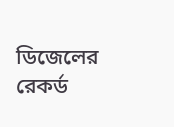ডিজেলের রেকর্ড